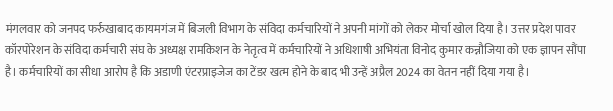मंगलवार को जनपद फर्रुखाबाद कायमगंज में बिजली विभाग के संविदा कर्मचारियों ने अपनी मांगों को लेकर मोर्चा खोल दिया है। उत्तर प्रदेश पावर कॉरपोरेशन के संविदा कर्मचारी संघ के अध्यक्ष रामकिशन के नेतृत्व में कर्मचारियों ने अधिशाषी अभियंता विनोद कुमार कन्नौजिया को एक ज्ञापन सौंपा है। कर्मचारियों का सीधा आरोप है कि अडाणी एंटरप्राइजेज का टेंडर खत्म होने के बाद भी उन्हें अप्रैल 2024 का वेतन नहीं दिया गया है।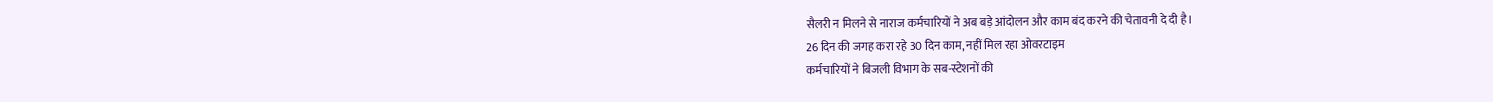सैलरी न मिलने से नाराज कर्मचारियों ने अब बड़े आंदोलन और काम बंद करने की चेतावनी दे दी है।
26 दिन की जगह करा रहे 30 दिन काम, नहीं मिल रहा ओवरटाइम
कर्मचारियों ने बिजली विभाग के सब-स्टेशनों की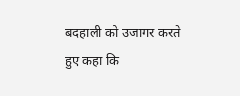बदहाली को उजागर करते हुए कहा कि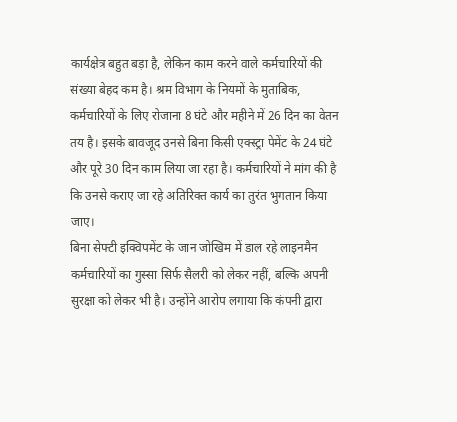कार्यक्षेत्र बहुत बड़ा है, लेकिन काम करने वाले कर्मचारियों की संख्या बेहद कम है। श्रम विभाग के नियमों के मुताबिक, कर्मचारियों के लिए रोजाना 8 घंटे और महीने में 26 दिन का वेतन तय है। इसके बावजूद उनसे बिना किसी एक्स्ट्रा पेमेंट के 24 घंटे और पूरे 30 दिन काम लिया जा रहा है। कर्मचारियों ने मांग की है कि उनसे कराए जा रहे अतिरिक्त कार्य का तुरंत भुगतान किया जाए।
बिना सेफ्टी इक्विपमेंट के जान जोखिम में डाल रहे लाइनमैन
कर्मचारियों का गुस्सा सिर्फ सैलरी को लेकर नहीं, बल्कि अपनी सुरक्षा को लेकर भी है। उन्होंने आरोप लगाया कि कंपनी द्वारा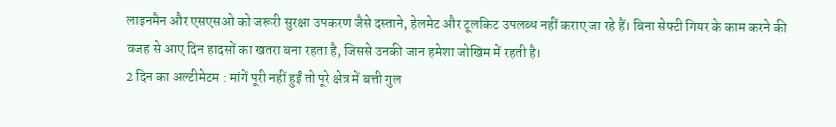लाइनमैन और एसएसओ को जरूरी सुरक्षा उपकरण जैसे दस्ताने, हेलमेट और टूलकिट उपलब्ध नहीं कराए जा रहे हैं। बिना सेफ्टी गियर के काम करने की वजह से आए दिन हादसों का खतरा बना रहता है, जिससे उनकी जान हमेशा जोखिम में रहती है।
2 दिन का अल्टीमेटम : मांगें पूरी नहीं हुईं तो पूरे क्षेत्र में बत्ती गुल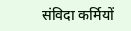संविदा कर्मियों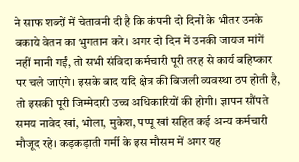ने साफ शब्दों में चेतावनी दी है कि कंपनी दो दिनों के भीतर उनके बकाये वेतन का भुगतान करे। अगर दो दिन में उनकी जायज मांगें नहीं मानी गईं, तो सभी संविदा कर्मचारी पूरी तरह से कार्य बहिष्कार पर चले जाएंगे। इसके बाद यदि क्षेत्र की बिजली व्यवस्था ठप होती है, तो इसकी पूरी जिम्मेदारी उच्च अधिकारियों की होगी। ज्ञापन सौंपते समय नावेद खां, भोला, मुकेश, पप्पू खां सहित कई अन्य कर्मचारी मौजूद रहे। कड़कड़ाती गर्मी के इस मौसम में अगर यह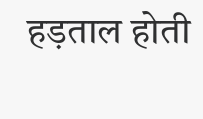हड़ताल होती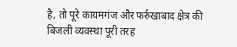है, तो पूरे कायमगंज और फर्रुखाबाद क्षेत्र की बिजली व्यवस्था पूरी तरह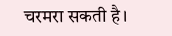चरमरा सकती है।